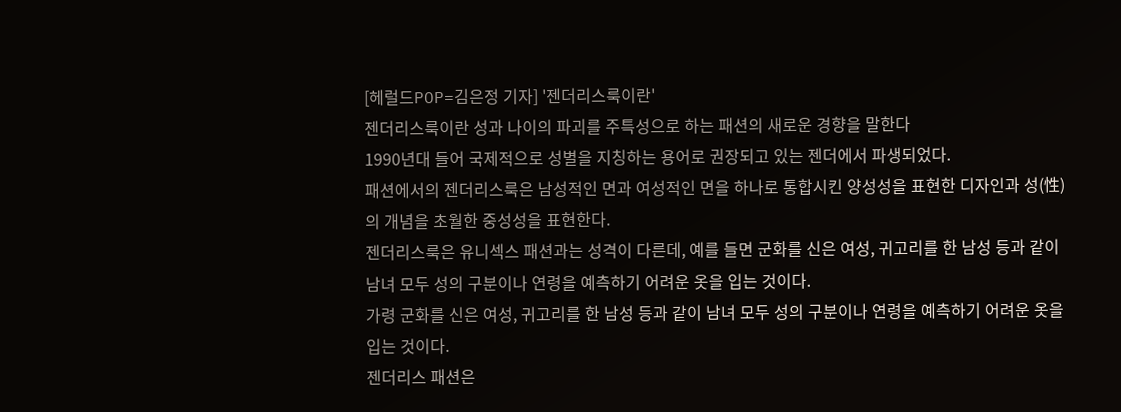[헤럴드POP=김은정 기자] '젠더리스룩이란'
젠더리스룩이란 성과 나이의 파괴를 주특성으로 하는 패션의 새로운 경향을 말한다
1990년대 들어 국제적으로 성별을 지칭하는 용어로 권장되고 있는 젠더에서 파생되었다.
패션에서의 젠더리스룩은 남성적인 면과 여성적인 면을 하나로 통합시킨 양성성을 표현한 디자인과 성(性)의 개념을 초월한 중성성을 표현한다.
젠더리스룩은 유니섹스 패션과는 성격이 다른데, 예를 들면 군화를 신은 여성, 귀고리를 한 남성 등과 같이 남녀 모두 성의 구분이나 연령을 예측하기 어려운 옷을 입는 것이다.
가령 군화를 신은 여성, 귀고리를 한 남성 등과 같이 남녀 모두 성의 구분이나 연령을 예측하기 어려운 옷을 입는 것이다.
젠더리스 패션은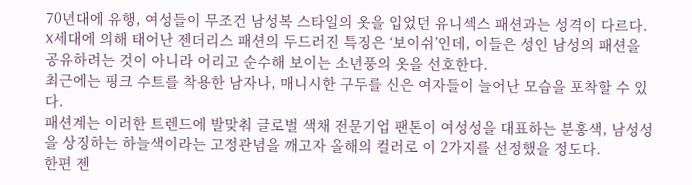70년대에 유행, 여성들이 무조건 남성복 스타일의 옷을 입었던 유니섹스 패션과는 성격이 다르다. X세대에 의해 태어난 젠더리스 패션의 두드러진 특징은 ‘보이쉬’인데, 이들은 성인 남성의 패션을 공유하려는 것이 아니라 어리고 순수해 보이는 소년풍의 옷을 선호한다.
최근에는 핑크 수트를 착용한 남자나, 매니시한 구두를 신은 여자들이 늘어난 모습을 포착할 수 있다.
패션계는 이러한 트렌드에 발맞춰 글로벌 색채 전문기업 팬톤이 여성성을 대표하는 분홍색, 남성성을 상징하는 하늘색이라는 고정관념을 깨고자 올해의 컬러로 이 2가지를 선정했을 정도다.
한편 젠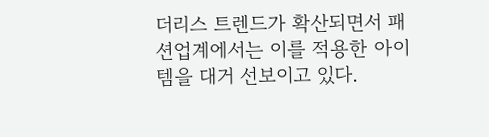더리스 트렌드가 확산되면서 패션업계에서는 이를 적용한 아이템을 대거 선보이고 있다.